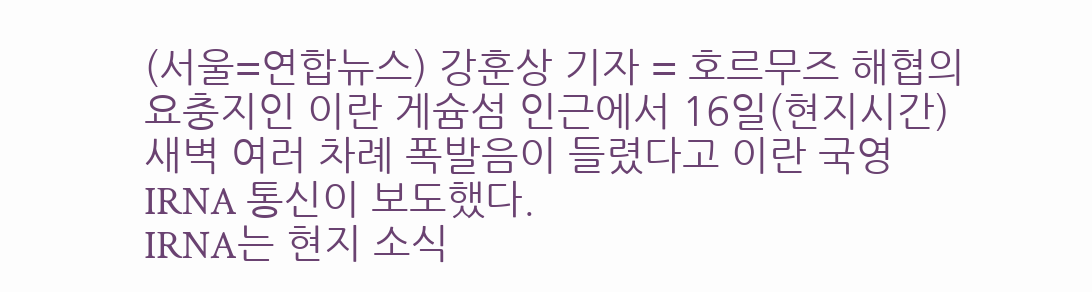(서울=연합뉴스) 강훈상 기자 = 호르무즈 해협의 요충지인 이란 게슘섬 인근에서 16일(현지시간) 새벽 여러 차례 폭발음이 들렸다고 이란 국영 IRNA 통신이 보도했다.
IRNA는 현지 소식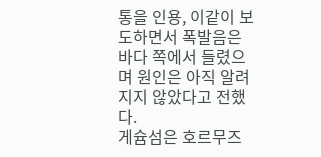통을 인용, 이같이 보도하면서 폭발음은 바다 쪽에서 들렸으며 원인은 아직 알려지지 않았다고 전했다.
게슘섬은 호르무즈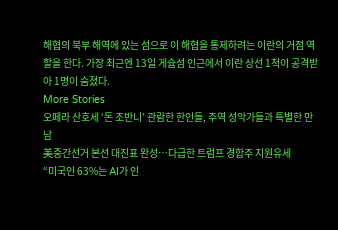해협의 북부 해역에 있는 섬으로 이 해협을 통제하려는 이란의 거점 역할을 한다. 가장 최근엔 13일 게슘섬 인근에서 이란 상선 1척이 공격받아 1명이 숨졌다.
More Stories
오페라 산호세 ‘돈 조반니’ 관람한 한인들, 주역 성악가들과 특별한 만남
美중간선거 본선 대진표 완성…다급한 트럼프 경합주 지원유세
“미국인 63%는 AI가 인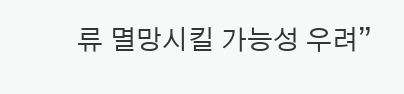류 멸망시킬 가능성 우려”